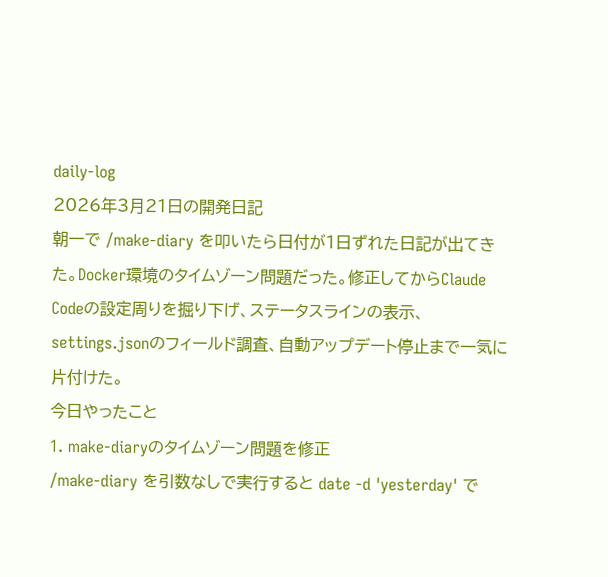daily-log
2026年3月21日の開発日記
朝一で /make-diary を叩いたら日付が1日ずれた日記が出てきた。Docker環境のタイムゾーン問題だった。修正してからClaude Codeの設定周りを掘り下げ、ステータスラインの表示、settings.jsonのフィールド調査、自動アップデート停止まで一気に片付けた。
今日やったこと
1. make-diaryのタイムゾーン問題を修正
/make-diary を引数なしで実行すると date -d 'yesterday' で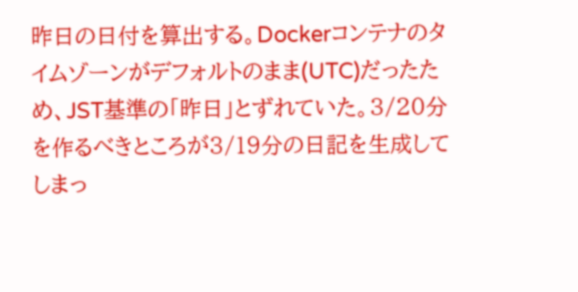昨日の日付を算出する。Dockerコンテナのタイムゾーンがデフォルトのまま(UTC)だったため、JST基準の「昨日」とずれていた。3/20分を作るべきところが3/19分の日記を生成してしまっ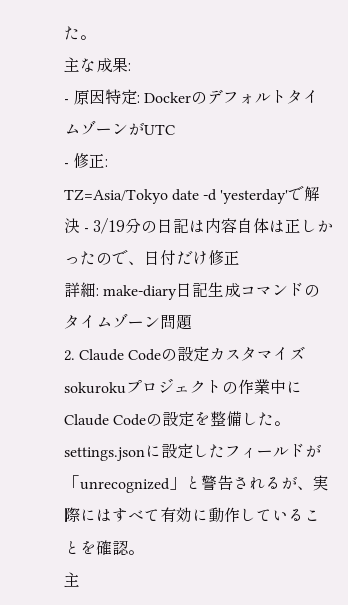た。
主な成果:
- 原因特定: DockerのデフォルトタイムゾーンがUTC
- 修正:
TZ=Asia/Tokyo date -d 'yesterday'で解決 - 3/19分の日記は内容自体は正しかったので、日付だけ修正
詳細: make-diary日記生成コマンドのタイムゾーン問題
2. Claude Codeの設定カスタマイズ
sokurokuプロジェクトの作業中にClaude Codeの設定を整備した。settings.jsonに設定したフィールドが「unrecognized」と警告されるが、実際にはすべて有効に動作していることを確認。
主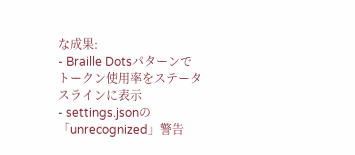な成果:
- Braille Dotsパターンでトークン使用率をステータスラインに表示
- settings.jsonの「unrecognized」警告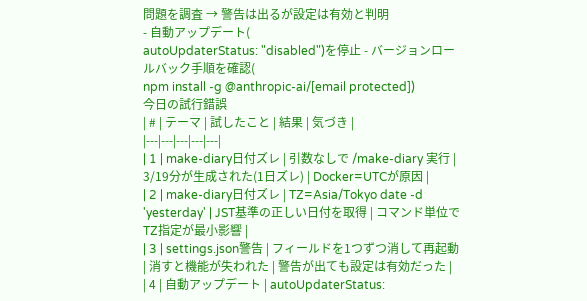問題を調査 → 警告は出るが設定は有効と判明
- 自動アップデート(
autoUpdaterStatus: "disabled")を停止 - バージョンロールバック手順を確認(
npm install -g @anthropic-ai/[email protected])
今日の試行錯誤
| # | テーマ | 試したこと | 結果 | 気づき |
|---|---|---|---|---|
| 1 | make-diary日付ズレ | 引数なしで /make-diary 実行 | 3/19分が生成された(1日ズレ) | Docker=UTCが原因 |
| 2 | make-diary日付ズレ | TZ=Asia/Tokyo date -d 'yesterday' | JST基準の正しい日付を取得 | コマンド単位でTZ指定が最小影響 |
| 3 | settings.json警告 | フィールドを1つずつ消して再起動 | 消すと機能が失われた | 警告が出ても設定は有効だった |
| 4 | 自動アップデート | autoUpdaterStatus: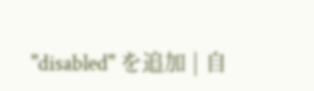"disabled" を追加 | 自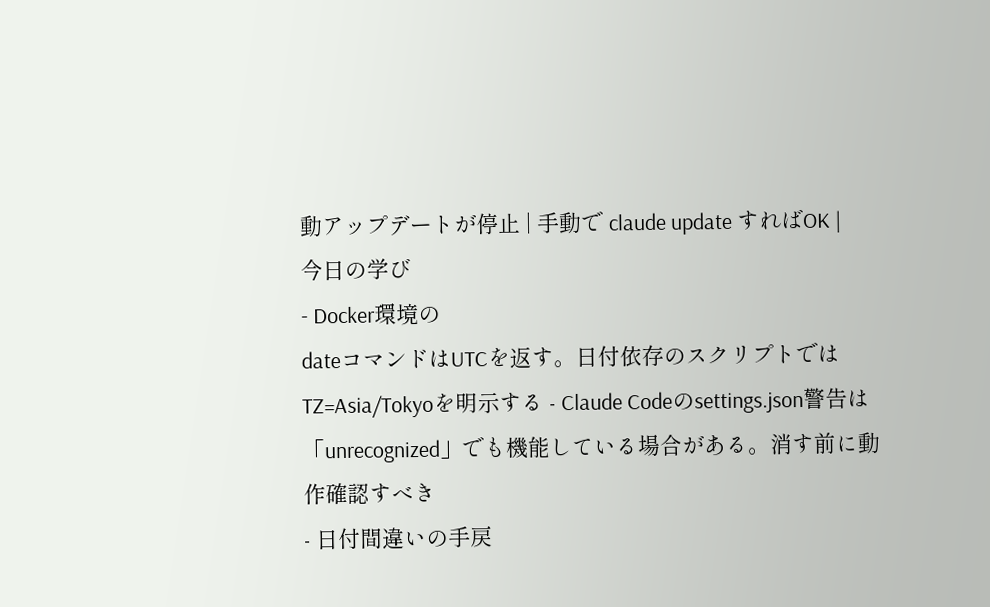動アップデートが停止 | 手動で claude update すればOK |
今日の学び
- Docker環境の
dateコマンドはUTCを返す。日付依存のスクリプトではTZ=Asia/Tokyoを明示する - Claude Codeのsettings.json警告は「unrecognized」でも機能している場合がある。消す前に動作確認すべき
- 日付間違いの手戻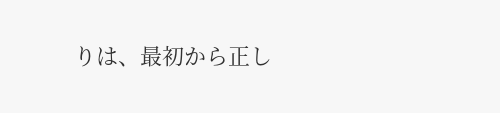りは、最初から正し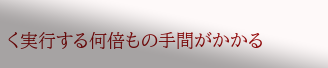く実行する何倍もの手間がかかる